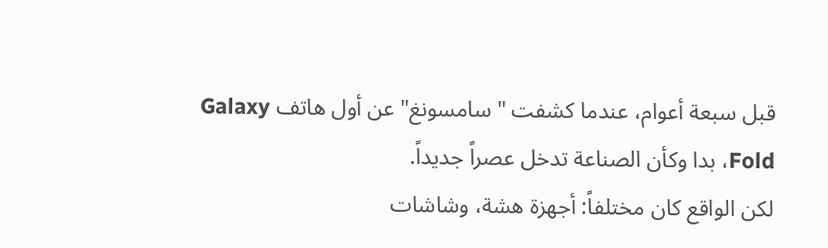قبل سبعة أعوام، عندما كشفت " سامسونغ" عن أول هاتف Galaxy Fold، بدا وكأن الصناعة تدخل عصراً جديداً.
لكن الواقع كان مختلفاً: أجهزة هشة، وشاشات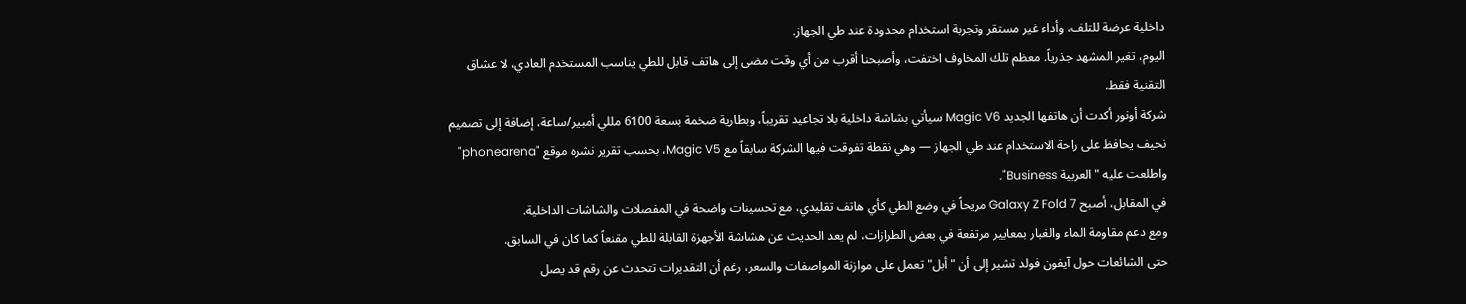داخلية عرضة للتلف، وأداء غير مستقر وتجربة استخدام محدودة عند طي الجهاز.
اليوم، تغير المشهد جذرياً. معظم تلك المخاوف اختفت، وأصبحنا أقرب من أي وقت مضى إلى هاتف قابل للطي يناسب المستخدم العادي، لا عشاق التقنية فقط.
شركة أونور أكدت أن هاتفها الجديد Magic V6 سيأتي بشاشة داخلية بلا تجاعيد تقريباً، وبطارية ضخمة بسعة 6100 مللي أمبير/ساعة، إضافة إلى تصميم نحيف يحافظ على راحة الاستخدام عند طي الجهاز — وهي نقطة تفوقت فيها الشركة سابقاً مع Magic V5، بحسب تقرير نشره موقع "phonearena" واطلعت عليه "العربية Business".
في المقابل، أصبح Galaxy Z Fold 7 مريحاً في وضع الطي كأي هاتف تقليدي، مع تحسينات واضحة في المفصلات والشاشات الداخلية.
ومع دعم مقاومة الماء والغبار بمعايير مرتفعة في بعض الطرازات، لم يعد الحديث عن هشاشة الأجهزة القابلة للطي مقنعاً كما كان في السابق.
حتى الشائعات حول آيفون فولد تشير إلى أن "أبل" تعمل على موازنة المواصفات والسعر، رغم أن التقديرات تتحدث عن رقم قد يصل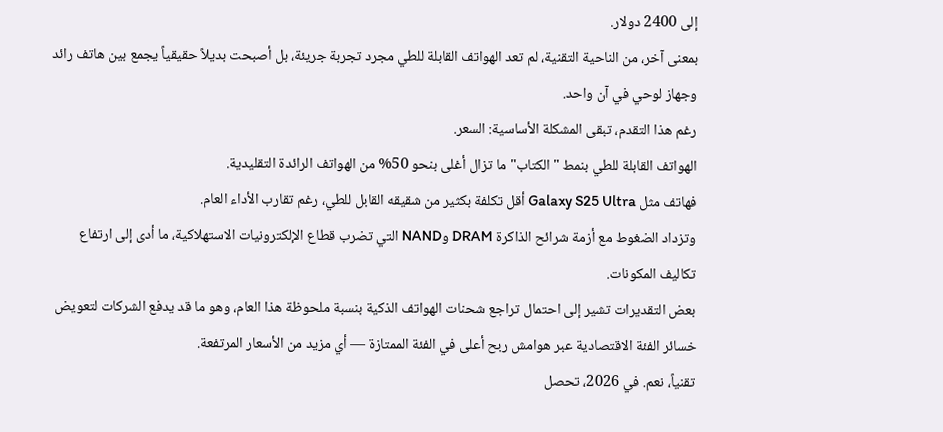إلى 2400 دولار.
بمعنى آخر، من الناحية التقنية، لم تعد الهواتف القابلة للطي مجرد تجربة جريئة، بل أصبحت بديلاً حقيقياً يجمع بين هاتف رائد وجهاز لوحي في آن واحد.
رغم هذا التقدم، تبقى المشكلة الأساسية: السعر.
الهواتف القابلة للطي بنمط "الكتاب" ما تزال أغلى بنحو 50% من الهواتف الرائدة التقليدية.
فهاتف مثل Galaxy S25 Ultra أقل تكلفة بكثير من شقيقه القابل للطي، رغم تقارب الأداء العام.
وتزداد الضغوط مع أزمة شرائح الذاكرة DRAM وNAND التي تضرب قطاع الإلكترونيات الاستهلاكية، ما أدى إلى ارتفاع تكاليف المكونات.
بعض التقديرات تشير إلى احتمال تراجع شحنات الهواتف الذكية بنسبة ملحوظة هذا العام، وهو ما قد يدفع الشركات لتعويض خسائر الفئة الاقتصادية عبر هوامش ربح أعلى في الفئة الممتازة — أي مزيد من الأسعار المرتفعة.
تقنياً، نعم. في 2026، تحصل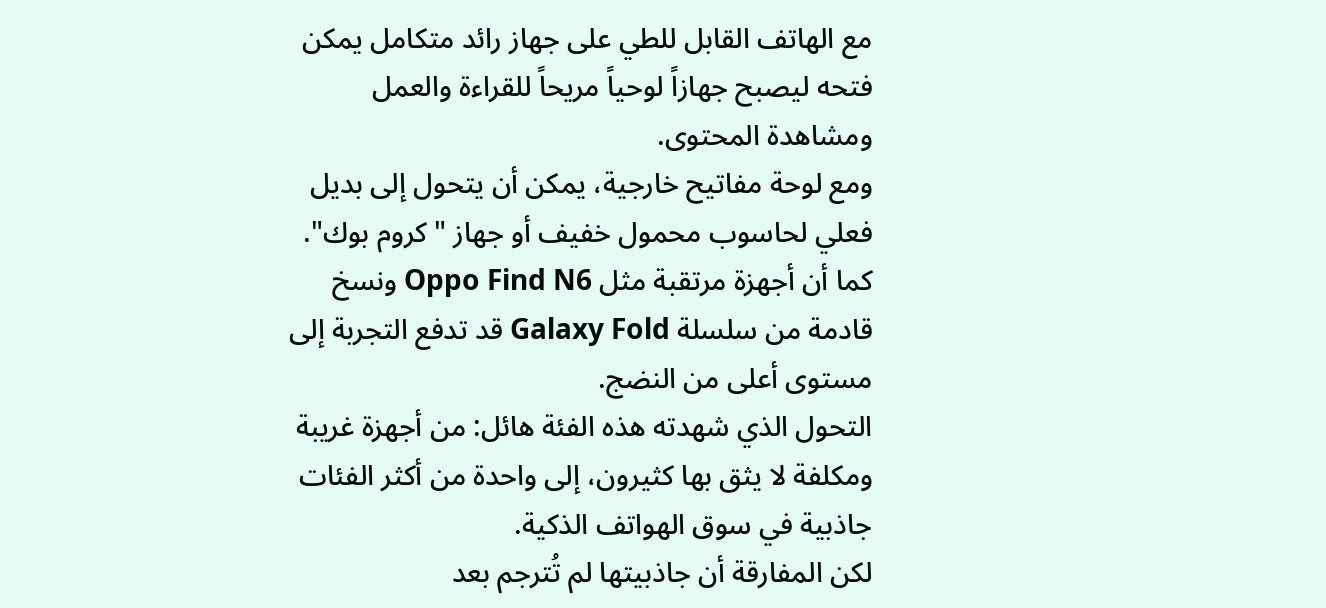مع الهاتف القابل للطي على جهاز رائد متكامل يمكن فتحه ليصبح جهازاً لوحياً مريحاً للقراءة والعمل ومشاهدة المحتوى.
ومع لوحة مفاتيح خارجية، يمكن أن يتحول إلى بديل فعلي لحاسوب محمول خفيف أو جهاز "كروم بوك".
كما أن أجهزة مرتقبة مثل Oppo Find N6 ونسخ قادمة من سلسلة Galaxy Fold قد تدفع التجربة إلى مستوى أعلى من النضج.
التحول الذي شهدته هذه الفئة هائل: من أجهزة غريبة ومكلفة لا يثق بها كثيرون، إلى واحدة من أكثر الفئات جاذبية في سوق الهواتف الذكية.
لكن المفارقة أن جاذبيتها لم تُترجم بعد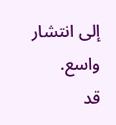إلى انتشار واسع.
قد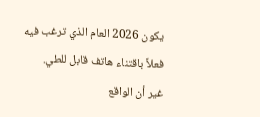يكون 2026 العام الذي ترغب فيه فعلاً باقتناء هاتف قابل للطي.
غير أن الواقع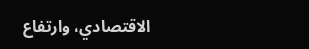الاقتصادي، وارتفاع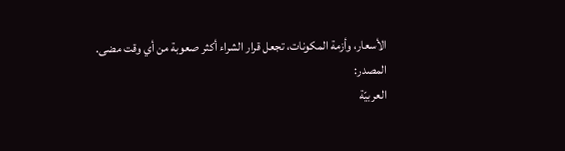الأسعار، وأزمة المكونات، تجعل قرار الشراء أكثر صعوبة من أي وقت مضى.
المصدر:
العربيّة